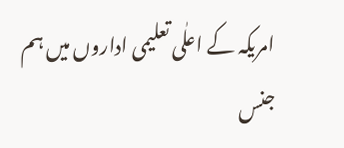امریکہ کے اعلٰی تعلیمی اداروں میں ہم جنس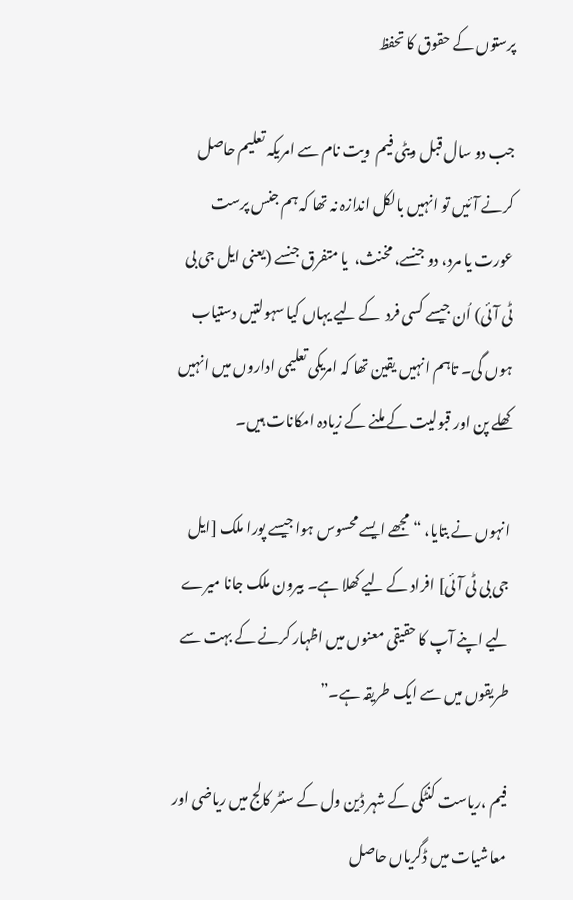پرستوں کے حقوق کا تحفظ

جب دو سال قبل ویٹی فیم  ویت نام سے امریکہ تعلیم حاصل کرنے آئیں تو انہیں بالکل اندازہ نہ تھا کہ ہم جنس پرست عورت یا مرد، دو جنسے، مخنث،  یا متفرق جنسے (یعنی ایل جی بی ٹی آئی) اُن جیسے کسی فرد  کے لیے یہاں کیا سہولتیں دستیاب ہوں گی۔ تاہم انہیں یقین تھا کہ امریکی تعلیمی اداروں میں انہیں کھلے پن اور قبولیت کے ملنے کے زیادہ امکانات ہیں۔

انہوں نے بتایا، “مجھے ایسے محسوس ہوا جیسے پورا ملک [ایل جی بی ٹی آئی] افراد کے لیے کھلا ہے۔ بیرون ملک جانا میرے لیے اپنے آپ کا حقیقی معنوں میں اظہار کرنے کے بہت سے طریقوں میں سے ایک طریقہ ہے۔”

فیم ،ریاست کنٹکی کے شہر ڈین ول کے سنٹر کالج میں ریاضی اور معاشیات میں ڈگریاں حاصل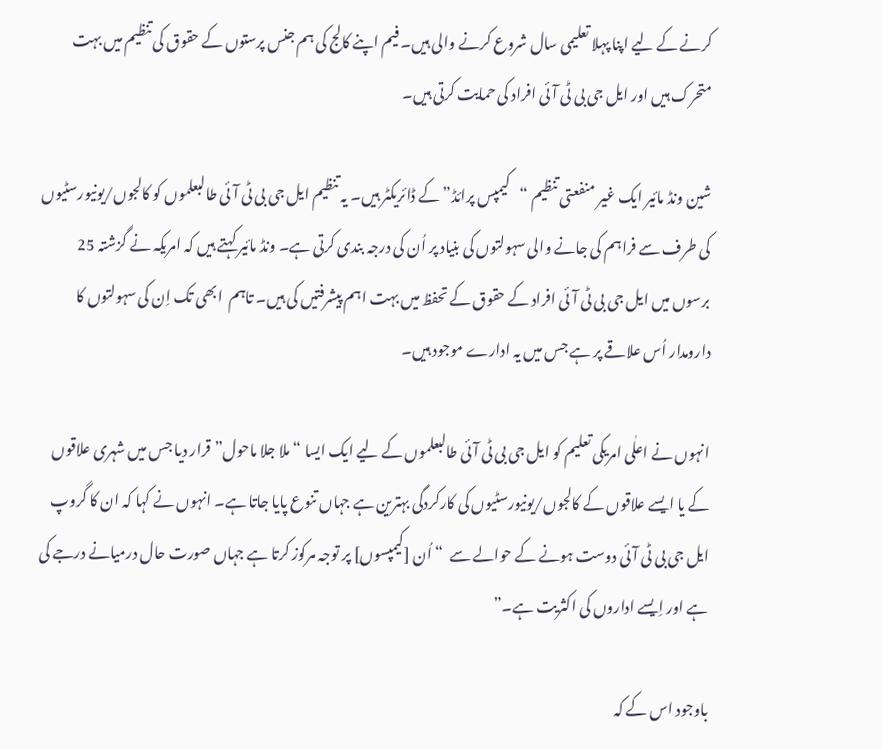کرنے کے لیے اپنا پہلا تعلیمی سال شروع کرنے والی ہیں۔ فیم اپنے کالج کی ہم جنس پرستوں کے حقوق کی تنظیم میں بہت متحرک ہیں اور ایل جی بی ٹی آئی افراد کی حمایت کرتی ہیں۔

شین ونڈ مائیر ایک غیر منفعتی تنظیم “کیمپس پرائڈ” کے ڈائریکٹر ہیں۔ یہ تنظیم ایل جی بی ٹی آئی طالبعلموں کو کالجوں/یونیورسٹیوں کی طرف سے فراہم کی جانے والی سہولتوں کی بنیاد پر اُن کی درجہ بندی کرتی ہے۔ ونڈ مائیر کہتے ہیں کہ امریکہ نے گزشتہ 25 برسوں میں ایل جی بی ٹی آئی افراد کے حقوق کے تحفظ میں بہت اہم پیشرفتیں کی ہیں۔ تاہم  ابھی تک اِن کی سہولتوں کا دارومدار اُس علاقے پر ہے جس میں یہ ادارے موجود ہیں۔

انہوں نے اعلٰی امریکی تعلیم کو ایل جی بی ٹی آئی طالبعلموں کے لیے ایک ایسا “ملا جلا ماحول” قرار دیا جس میں شہری علاقوں کے یا ایسے علاقوں کے کالجوں/یونیورسٹیوں کی کارکردگی بہترین ہے جہاں تنوع پایا جاتا ہے۔ انہوں نے کہا کہ ان کا گروپ ایل جی بی ٹی آئی دوست ہونے کے حوالے سے  “اُن [کیمپسوں] پر توجہ مرکوز کرتا ہے جہاں صورت حال درمیانے درجے کی ہے اور اِیسے اداروں کی اکثریت ہے۔”

باوجود اس کے کہ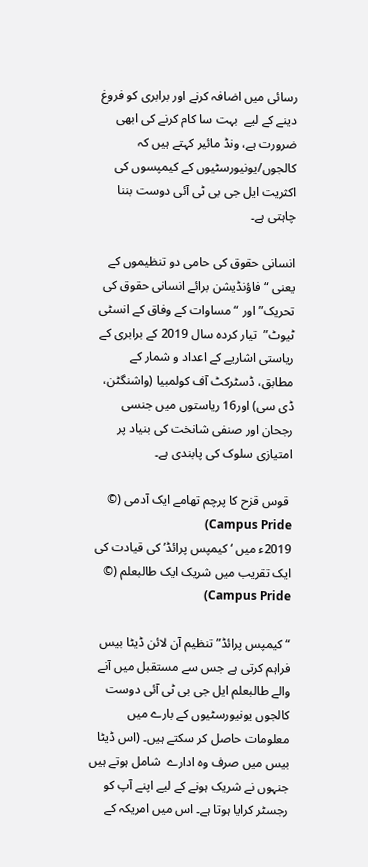رسائی میں اضافہ کرنے اور برابری کو فروغ دینے کے لیے  بہت سا کام کرنے کی ابھی ضرورت ہے، ونڈ مائیر کہتے ہیں کہ کالجوں/یونیورسٹیوں کے کیمپسوں کی اکثریت ایل جی بی ٹی آئی دوست بننا چاہتی ہے۔

انسانی حقوق کی حامی دو تنظیموں کے یعنی “فاؤنڈیشن برائے انسانی حقوق کی تحریک” اور “مساوات کے وفاق کے انسٹی ٹیوٹ”  تیار کردہ سال 2019 کے برابری کے ریاستی اشاریے کے اعداد و شمار کے مطابق، ڈسٹرکٹ آف کولمبیا (واشنگٹن، ڈی سی) اور16 ریاستوں میں جنسی رجحان اور صنفی شانخت کی بنیاد پر امتیازی سلوک کی پابندی ہے۔

 قوس قزح کا پرچم تھامے ایک آدمی (© Campus Pride)
2019ء میں ‘کیمپس پرائڈ’ کی قیادت کی ایک تقریب میں شریک ایک طالبعلم (© Campus Pride)

“کیمپس پرائڈ” تنظیم آن لائن ڈیٹا بیس فراہم کرتی ہے جس سے مستقبل میں آنے والے طالبعلم ایل جی بی ٹی آئی دوست کالجوں یونیورسٹیوں کے بارے میں معلومات حاصل کر سکتے ہیں۔ (اس ڈیٹا بیس میں صرف وہ ادارے  شامل ہوتے ہیں جنہوں نے شریک ہونے کے لیے اپنے آپ کو رجسٹر کرایا ہوتا ہے۔ اس میں امریکہ کے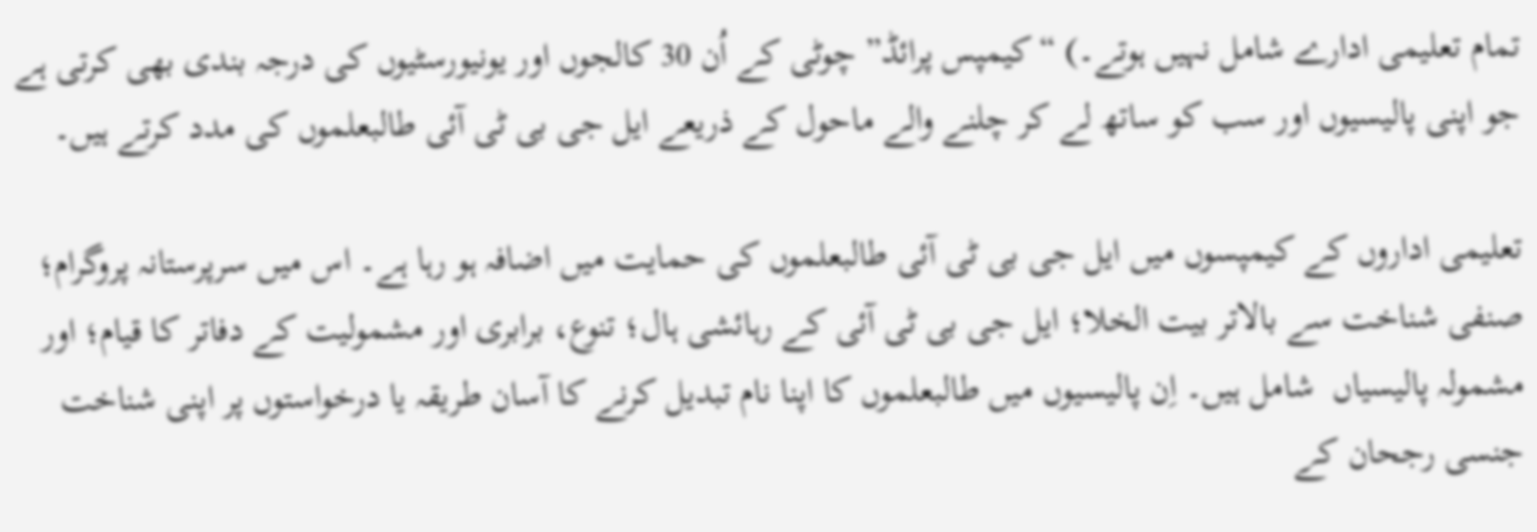تمام تعلیمی ادارے شامل نہیں ہوتے۔) “کیمپس پرائڈ” چوٹی کے اُن 30 کالجوں اور یونیورسٹیوں کی درجہ بندی بھی کرتی ہے جو اپنی پالیسیوں اور سب کو ساتھ لے کر چلنے والے ماحول کے ذریعے ایل جی بی ٹی آئی طالبعلموں کی مدد کرتے ہیں۔

تعلیمی اداروں کے کیمپسوں میں ایل جی بی ٹی آئی طالبعلموں کی حمایت میں اضافہ ہو رہا ہے۔ اس میں سرپرستانہ پروگرام؛ صنفی شناخت سے بالاتر بیت الخلا؛ ایل جی بی ٹی آئی کے رہائشی ہال؛ تنوع، برابری اور مشمولیت کے دفاتر کا قیام؛ اور مشمولہ پالیسیاں  شامل ہیں۔ اِن پالیسیوں میں طالبعلموں کا اپنا نام تبدیل کرنے کا آسان طریقہ یا درخواستوں پر اپنی شناخت جنسی رجحان کے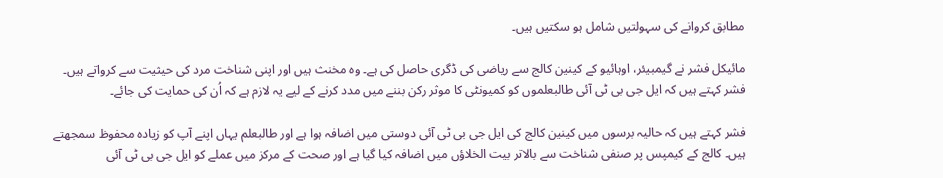مطابق کروانے کی سہولتیں شامل ہو سکتیں ہیں۔

مائیکل فشر نے گیمبیئر، اوہائیو کے کینین کالج سے ریاضی کی ڈگری حاصل کی ہے۔ وہ مخنث ہیں اور اپنی شناخت مرد کی حیثیت سے کرواتے ہیں۔ فشر کہتے ہیں کہ ایل جی بی ٹی آئی طالبعلموں کو کمیونٹی کا موثر رکن بننے میں مدد کرنے کے لیے یہ لازم ہے کہ اُن کی حمایت کی جائے۔

فشر کہتے ہیں کہ حالیہ برسوں میں کینین کالج کی ایل جی بی ٹی آئی دوستی میں اضافہ ہوا ہے اور طالبعلم یہاں اپنے آپ کو زیادہ محفوظ سمجھتے ہیں۔ کالج کے کیمپس پر صنفی شناخت سے بالاتر بیت الخلاؤں میں اضافہ کیا گیا ہے اور صحت کے مرکز میں عملے کو ایل جی بی ٹی آئی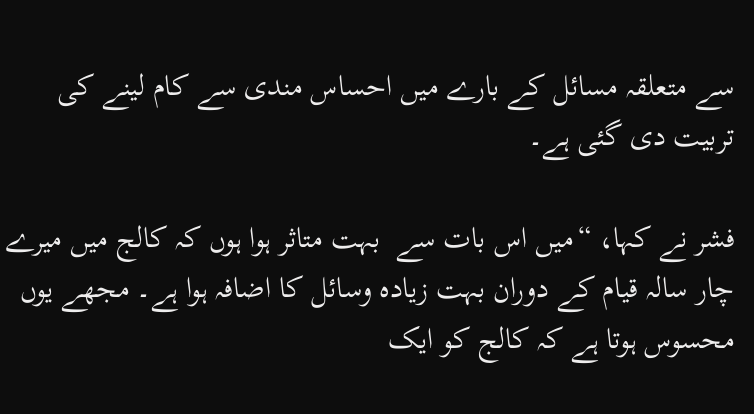سے متعلقہ مسائل کے بارے میں احساس مندی سے کام لینے کی تربیت دی گئی ہے۔

فشر نے کہا، “میں اس بات سے  بہت متاثر ہوا ہوں کہ کالج میں میرے چار سالہ قیام کے دوران بہت زیادہ وسائل کا اضافہ ہوا ہے۔ مجھے یوں محسوس ہوتا ہے کہ کالج کو ایک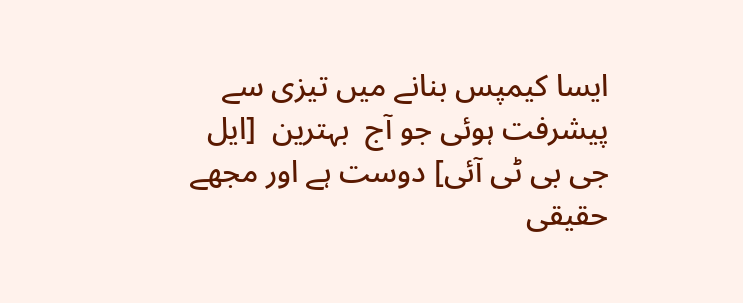ایسا کیمپس بنانے میں تیزی سے  پیشرفت ہوئی جو آج  بہترین  [ایل جی بی ٹی آئی] دوست ہے اور مجھے حقیقی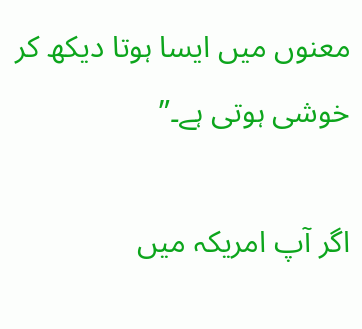معنوں میں ایسا ہوتا دیکھ کر خوشی ہوتی ہے۔”

اگر آپ امریکہ میں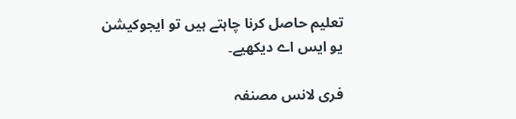تعلیم حاصل کرنا چاہتے ہیں تو ایجوکیشن یو ایس اے دیکھیے۔

فری لانس مصنفہ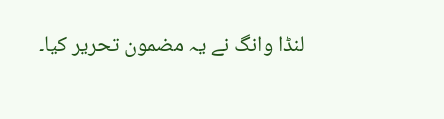لنڈا وانگ نے یہ مضمون تحریر کیا۔